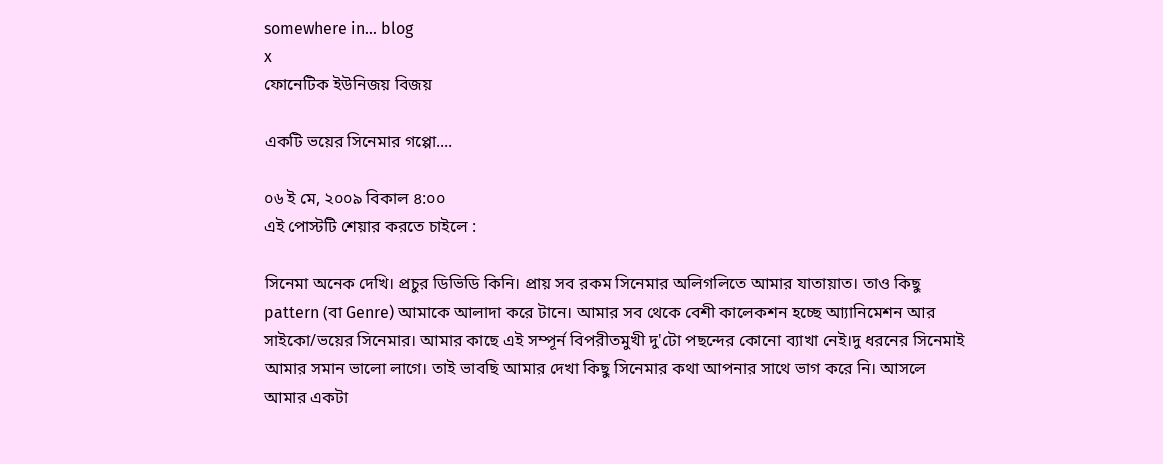somewhere in... blog
x
ফোনেটিক ইউনিজয় বিজয়

একটি ভয়ের সিনেমার গপ্পো....

০৬ ই মে, ২০০৯ বিকাল ৪:০০
এই পোস্টটি শেয়ার করতে চাইলে :

সিনেমা অনেক দেখি। প্রচুর ডিভিডি কিনি। প্রায় সব রকম সিনেমার অলিগলিতে আমার যাতায়াত। তাও কিছু pattern (বা Genre) আমাকে আলাদা করে টানে। আমার সব থেকে বেশী কালেকশন হচ্ছে আ্যানিমেশন আর সাইকো/ভয়ের সিনেমার। আমার কাছে এই সম্পূর্ন বিপরীতমুখী দু'টো পছন্দের কোনো ব্যাখা নেই।দু ধরনের সিনেমাই আমার সমান ভালো লাগে। তাই ভাবছি আমার দেখা কিছু সিনেমার কথা আপনার সাথে ভাগ করে নি। আসলে আমার একটা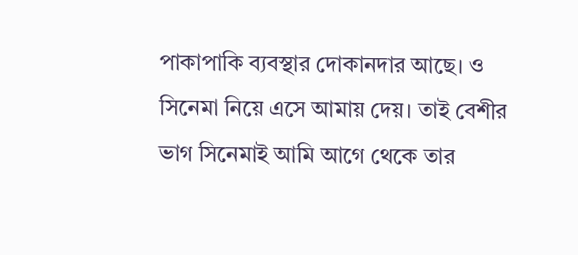পাকাপাকি ব্যবস্থার দোকানদার আছে। ও সিনেমা নিয়ে এসে আমায় দেয়। তাই বেশীর ভাগ সিনেমাই আমি আগে থেকে তার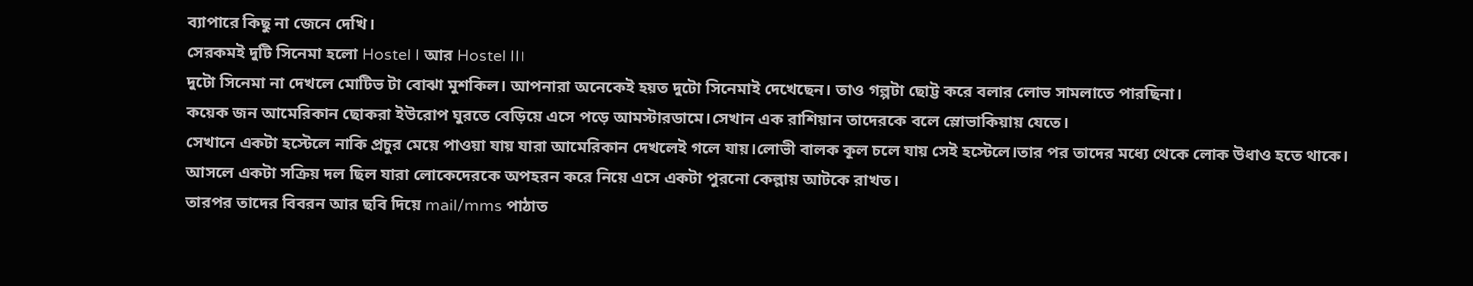ব্যাপারে কিছু না জেনে দেখি।
সেরকমই দুটি সিনেমা হলো Hostel I আর Hostel II।
দুটো সিনেমা না দেখলে মোটিভ টা বোঝা মুশকিল। আপনারা অনেকেই হয়ত দুটো সিনেমাই দেখেছেন। তাও গল্পটা ছোট্ট করে বলার লোভ সামলাতে পারছিনা।
কয়েক জন আমেরিকান ছোকরা ইউরোপ ঘুরতে বেড়িয়ে এসে পড়ে আমস্টারডামে।সেখান এক রাশিয়ান তাদেরকে বলে স্লোভাকিয়ায় যেতে।
সেখানে একটা হস্টেলে নাকি প্রচুর মেয়ে পাওয়া যায় যারা আমেরিকান দেখলেই গলে যায়।লোভী বালক কূল চলে যায় সেই হস্টেলে।তার পর তাদের মধ্যে থেকে লোক উধাও হতে থাকে।
আসলে একটা সক্রিয় দল ছিল যারা লোকেদেরকে অপহরন করে নিয়ে এসে একটা পুরনো কেল্লায় আটকে রাখত।
তারপর তাদের বিবরন আর ছবি দিয়ে mail/mms পাঠাত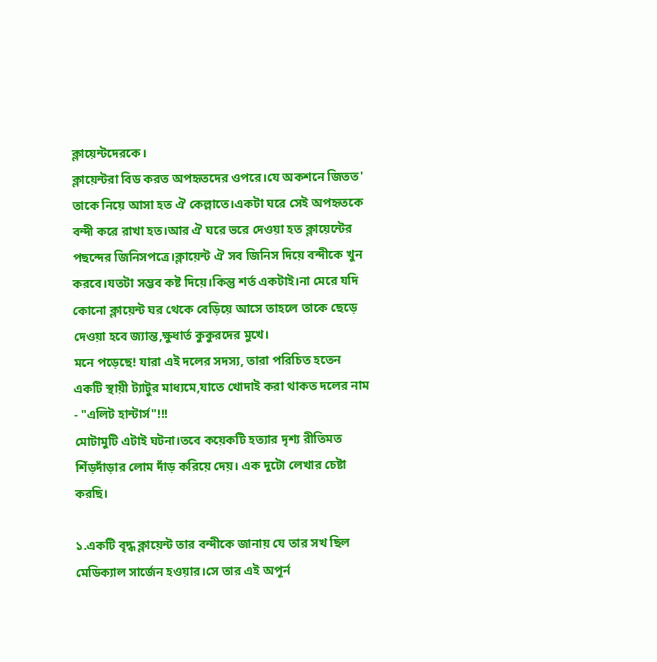ক্লায়েন্টদেরকে।
ক্লায়েন্টরা বিড করত অপহৃতদের ওপরে।যে অকশনে জিতত' তাকে নিয়ে আসা হত ঐ কেল্লাতে।একটা ঘরে সেই অপহৃতকে বন্দী করে রাখা হত।আর ঐ ঘরে ভরে দেওয়া হত ক্লায়েন্টের পছন্দের জিনিসপত্রে।ক্লায়েন্ট ঐ সব জিনিস দিয়ে বন্দীকে খুন করবে।যতটা সম্ভব কষ্ট দিয়ে।কিন্তু শর্ত একটাই।না মেরে যদি কোনো ক্লায়েন্ট ঘর থেকে বেড়িয়ে আসে তাহলে তাকে ছেড়ে দেওয়া হবে জ্যান্ত,ক্ষুধার্ত কুকুরদের মুখে।
মনে পড়েছে! যারা এই দলের সদস্য, তারা পরিচিত হতেন একটি স্থায়ী ট্যাটুর মাধ্যমে,যাতে খোদাই করা থাকত দলের নাম - "এলিট হান্টার্স"!!!
মোটামুটি এটাই ঘটনা।তবে কয়েকটি হত্যার দৃশ্য রীতিমত শিঁড়দাঁড়ার লোম দাঁড় করিয়ে দেয়। এক দুটো লেখার চেষ্টা করছি।

১.একটি বৃদ্ধ ক্লায়েন্ট তার বন্দীকে জানায় যে তার সখ ছিল মেডিক্যাল সার্জেন হওয়ার।সে তার এই অপূর্ন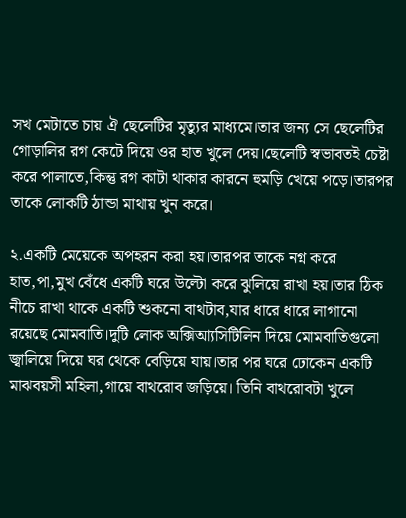সখ মেটাতে চায় ঐ ছেলেটির মৃত্যুর মাধ্যমে।তার জন্য সে ছেলেটির গোড়ালির রগ কেটে দিয়ে ওর হাত খুলে দেয়।ছেলেটি স্বভাবতই চেষ্টা করে পালাতে,কিন্তু রগ কাটা থাকার কারনে হুমড়ি খেয়ে পড়ে।তারপর তাকে লোকটি ঠান্ডা মাথায় খুন করে।

২.একটি মেয়েকে অপহরন করা হয়।তারপর তাকে নগ্ন করে হাত,পা,মুখ বেঁধে একটি ঘরে উল্টো করে ঝুলিয়ে রাখা হয়।তার ঠিক নীচে রাখা থাকে একটি শুকনো বাথটাব,যার ধারে ধারে লাগানো রয়েছে মোমবাতি।দুটি লোক অক্সিআ্যসিটিলিন দিয়ে মোমবাতিগুলো জ্বালিয়ে দিয়ে ঘর থেকে বেড়িয়ে যায়।তার পর ঘরে ঢোকেন একটি মাঝবয়সী মহিলা,গায়ে বাথরোব জড়িয়ে। তিনি বাথরোবটা খুলে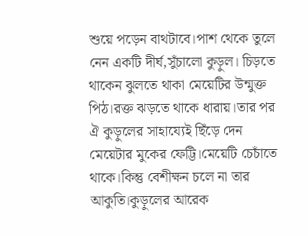শুয়ে পড়েন বাথটাবে।পাশ থেকে তুলে নেন একটি দীর্ঘ,সুঁচালো কুড়ুল। চিড়তে থাকেন ঝুলতে থাকা মেয়েটির উন্মুক্ত পিঠ।রক্ত ঝড়তে থাকে ধারায়।তার পর ঐ কুড়ুলের সাহায্যেই ছিঁড়ে দেন মেয়েটার মুকের ফেট্টি।মেয়েটি চেচাঁতে থাকে।কিন্তু বেশীক্ষন চলে না তার আকুতি।কুড়ুলের আরেক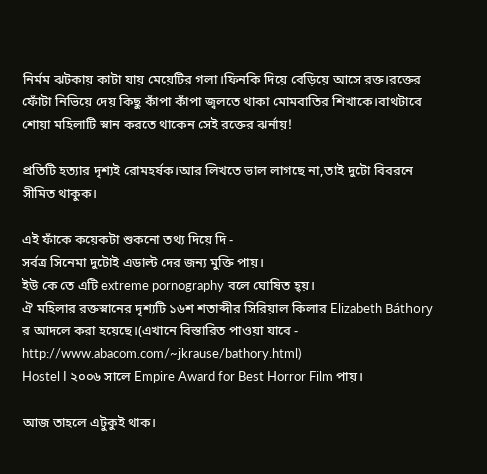নির্মম ঝটকায় কাটা যায় মেয়েটির গলা।ফিনকি দিয়ে বেড়িয়ে আসে রক্ত।রক্তের ফোঁটা নিভিয়ে দেয় কিছু কাঁপা কাঁপা জ্বলতে থাকা মোমবাতির শিখাকে।বাথটাবে শোয়া মহিলাটি স্নান করতে থাকেন সেই রক্তের ঝর্নায়!

প্রতিটি হত্যার দৃশ্যই রোমহর্ষক।আর লিখতে ভাল লাগছে না,তাই দুটো বিবরনে সীমিত থাকুক।

এই ফাঁকে কয়েকটা শুকনো তথ্য দিয়ে দি -
সর্বত্র সিনেমা দুটোই এডাল্ট দের জন্য মুক্তি পায়।
ইউ কে তে এটি extreme pornography বলে ঘোষিত হ্য়।
ঐ মহিলার রক্তস্নানের দৃশ্যটি ১৬শ শতাব্দীর সিরিয়াল কিলার Elizabeth Báthory র আদলে করা হয়েছে।(এখানে বিস্তারিত পাওয়া যাবে -
http://www.abacom.com/~jkrause/bathory.html)
Hostel I ২০০৬ সালে Empire Award for Best Horror Film পায়।

আজ তাহলে এটুকুই থাক।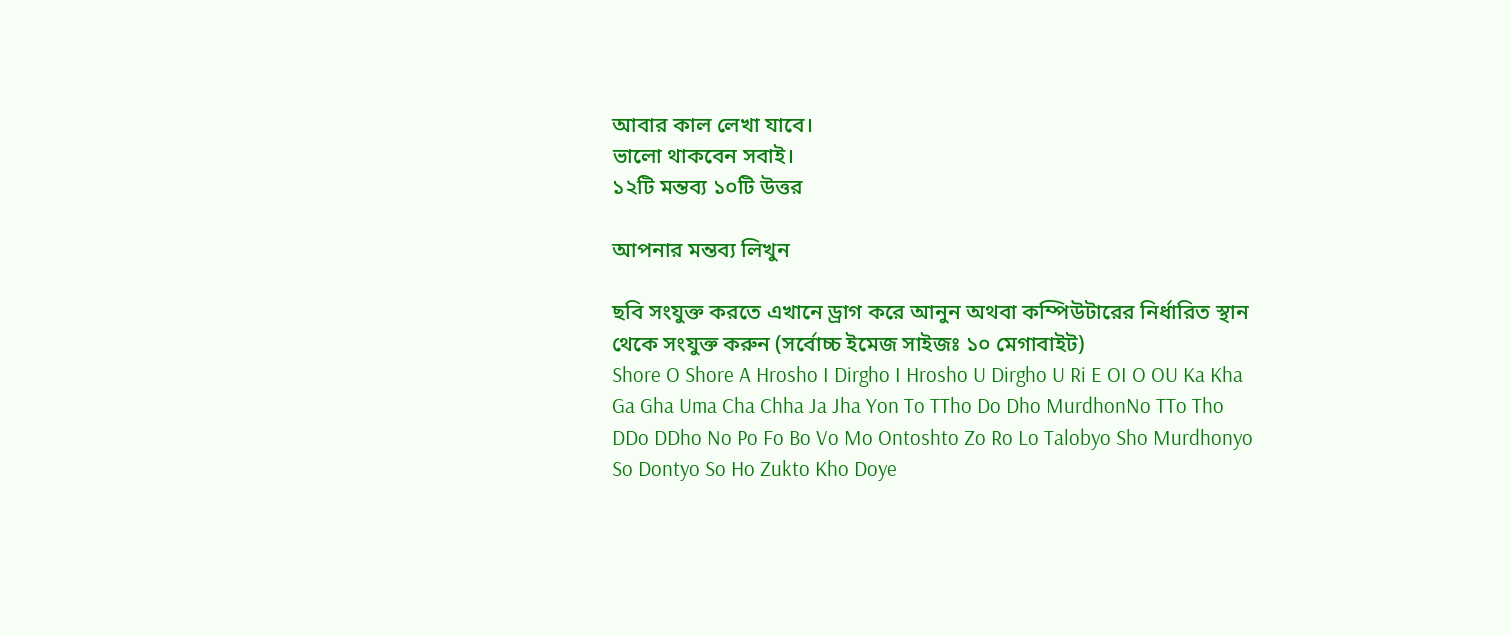আবার কাল লেখা যাবে।
ভালো থাকবেন সবাই।
১২টি মন্তব্য ১০টি উত্তর

আপনার মন্তব্য লিখুন

ছবি সংযুক্ত করতে এখানে ড্রাগ করে আনুন অথবা কম্পিউটারের নির্ধারিত স্থান থেকে সংযুক্ত করুন (সর্বোচ্চ ইমেজ সাইজঃ ১০ মেগাবাইট)
Shore O Shore A Hrosho I Dirgho I Hrosho U Dirgho U Ri E OI O OU Ka Kha Ga Gha Uma Cha Chha Ja Jha Yon To TTho Do Dho MurdhonNo TTo Tho DDo DDho No Po Fo Bo Vo Mo Ontoshto Zo Ro Lo Talobyo Sho Murdhonyo So Dontyo So Ho Zukto Kho Doye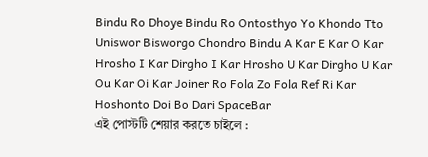Bindu Ro Dhoye Bindu Ro Ontosthyo Yo Khondo Tto Uniswor Bisworgo Chondro Bindu A Kar E Kar O Kar Hrosho I Kar Dirgho I Kar Hrosho U Kar Dirgho U Kar Ou Kar Oi Kar Joiner Ro Fola Zo Fola Ref Ri Kar Hoshonto Doi Bo Dari SpaceBar
এই পোস্টটি শেয়ার করতে চাইলে :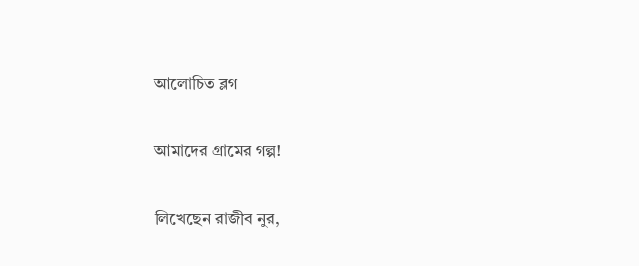আলোচিত ব্লগ

আমাদের গ্রামের গল্প!

লিখেছেন রাজীব নুর,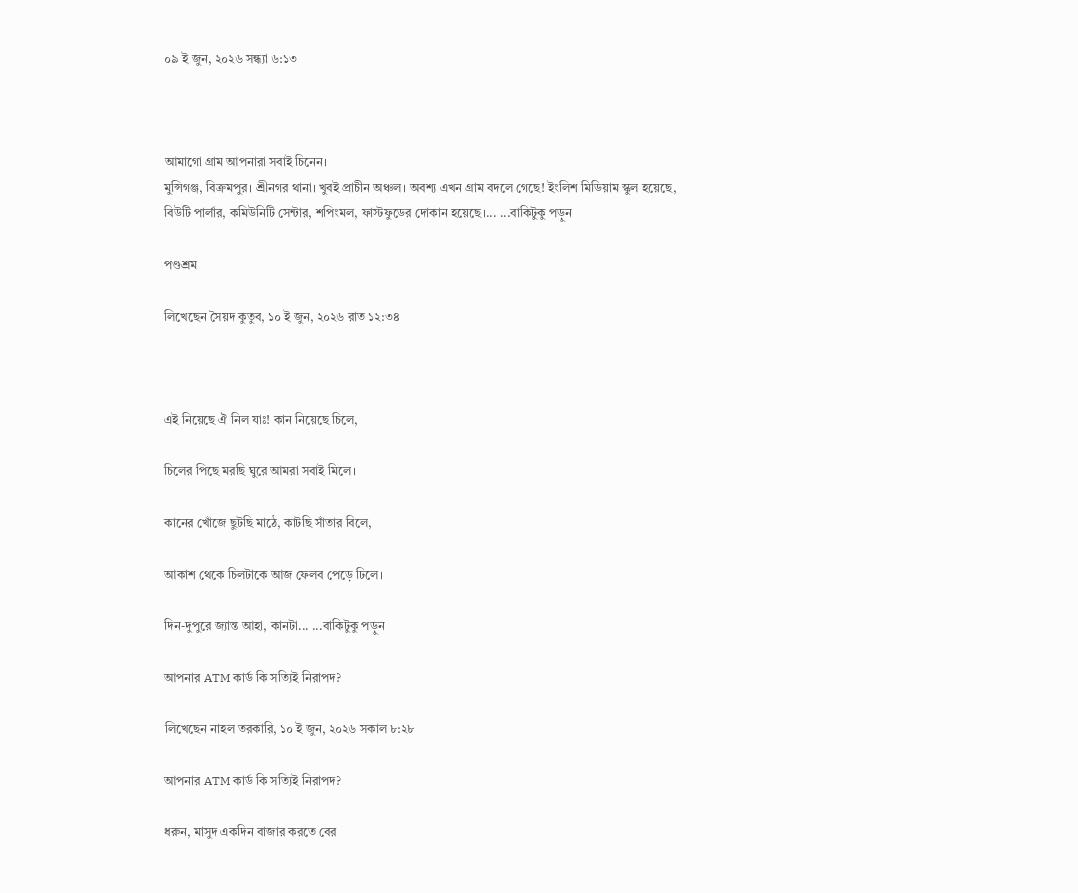০৯ ই জুন, ২০২৬ সন্ধ্যা ৬:১৩



আমাগো গ্রাম আপনারা সবাই চিনেন।
মুন্সিগঞ্জ, বিক্রমপুর। শ্রীনগর থানা। খুবই প্রাচীন অঞ্চল। অবশ্য এখন গ্রাম বদলে গেছে! ইংলিশ মিডিয়াম স্কুল হয়েছে, বিউটি পার্লার, কমিউনিটি সেন্টার, শপিংমল, ফাস্টফুডের দোকান হয়েছে।... ...বাকিটুকু পড়ুন

পণ্ডশ্রম

লিখেছেন সৈয়দ কুতুব, ১০ ই জুন, ২০২৬ রাত ১২:৩৪



এই নিয়েছে ঐ নিল যাঃ! কান নিয়েছে চিলে,

চিলের পিছে মরছি ঘুরে আমরা সবাই মিলে।

কানের খোঁজে ছুটছি মাঠে, কাটছি সাঁতার বিলে,

আকাশ থেকে চিলটাকে আজ ফেলব পেড়ে ঢিলে।

দিন-দুপুরে জ্যান্ত আহা, কানটা... ...বাকিটুকু পড়ুন

আপনার ATM কার্ড কি সত্যিই নিরাপদ?

লিখেছেন নাহল তরকারি, ১০ ই জুন, ২০২৬ সকাল ৮:২৮

আপনার ATM কার্ড কি সত্যিই নিরাপদ?

ধরুন, মাসুদ একদিন বাজার করতে বের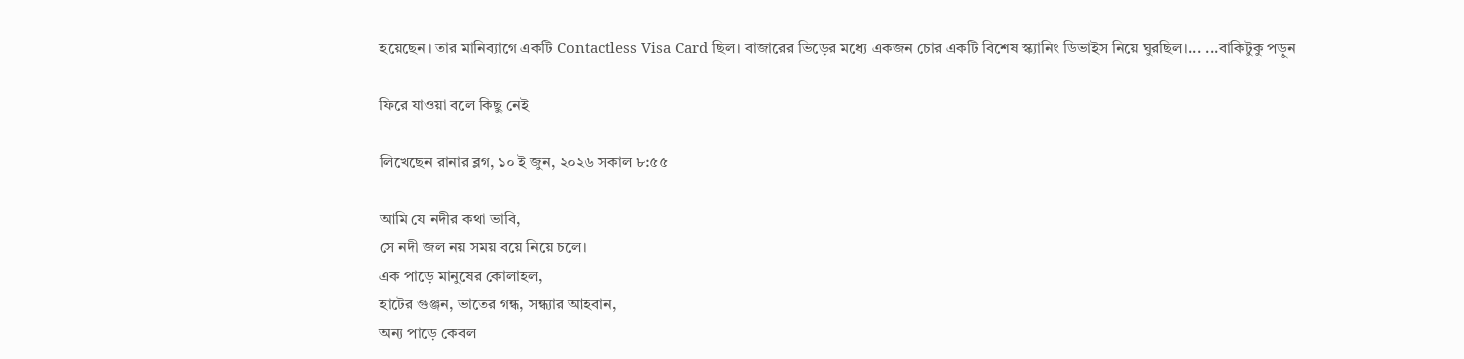হয়েছেন। তার মানিব্যাগে একটি Contactless Visa Card ছিল। বাজারের ভিড়ের মধ্যে একজন চোর একটি বিশেষ স্ক্যানিং ডিভাইস নিয়ে ঘুরছিল।... ...বাকিটুকু পড়ুন

ফিরে যাওয়া বলে কিছু নেই

লিখেছেন রানার ব্লগ, ১০ ই জুন, ২০২৬ সকাল ৮:৫৫

আমি যে নদীর কথা ভাবি,
সে নদী জল নয় সময় বয়ে নিয়ে চলে।
এক পাড়ে মানুষের কোলাহল,
হাটের গুঞ্জন, ভাতের গন্ধ, সন্ধ্যার আহবান,
অন্য পাড়ে কেবল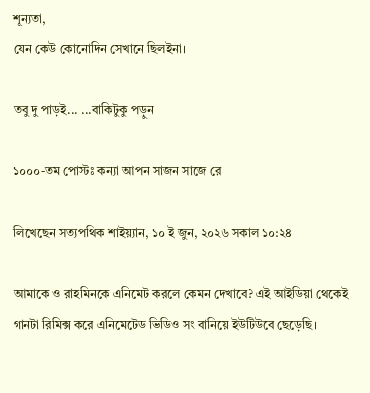শূন্যতা,
যেন কেউ কোনোদিন সেখানে ছিলইনা।

তবু দু পাড়ই... ...বাকিটুকু পড়ুন

১০০০-তম পোস্টঃ কন্যা আপন সাজন সাজে রে

লিখেছেন সত্যপথিক শাইয়্যান, ১০ ই জুন, ২০২৬ সকাল ১০:২৪

আমাকে ও রাহমিনকে এনিমেট করলে কেমন দেখাবে? এই আইডিয়া থেকেই গানটা রিমিক্স করে এনিমেটেড ভিডিও সং বানিয়ে ইউটিউবে ছেড়েছি।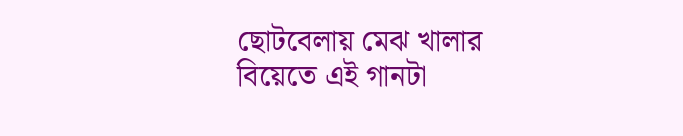ছোটবেলায় মেঝ খালার বিয়েতে এই গানটা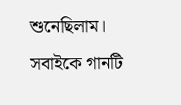শুনেছিলাম। সবাইকে গানটি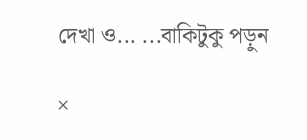দেখা ও... ...বাকিটুকু পড়ুন

×